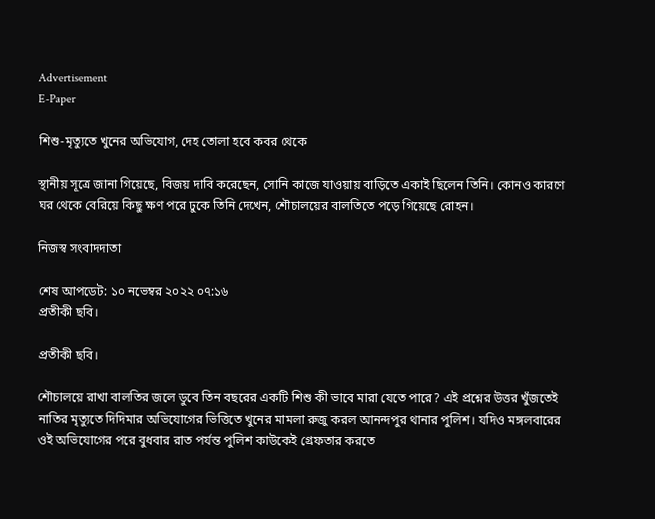Advertisement
E-Paper

শিশু-মৃত্যুতে খুনের অভিযোগ, দেহ তোলা হবে কবর থেকে

স্থানীয় সূত্রে জানা গিয়েছে, বিজয় দাবি করেছেন, সোনি কাজে যাওয়ায় বাড়িতে একাই ছিলেন তিনি। কোনও কারণে ঘর থেকে বেরিয়ে কিছু ক্ষণ পরে ঢুকে তিনি দেখেন, শৌচালয়ের বালতিতে পড়ে গিয়েছে রোহন।

নিজস্ব সংবাদদাতা

শেষ আপডেট: ১০ নভেম্বর ২০২২ ০৭:১৬
প্রতীকী ছবি।

প্রতীকী ছবি।

শৌচালয়ে রাখা বালতির জলে ডুবে তিন বছরের একটি শিশু কী ভাবে মারা যেতে পারে? এই প্রশ্নের উত্তর খুঁজতেই নাতির মৃত্যুতে দিদিমার অভিযোগের ভিত্তিতে খুনের মামলা রুজু করল আনন্দপুর থানার পুলিশ। যদিও মঙ্গলবারের ওই অভিযোগের পরে বুধবার রাত পর্যন্ত পুলিশ কাউকেই গ্রেফতার করতে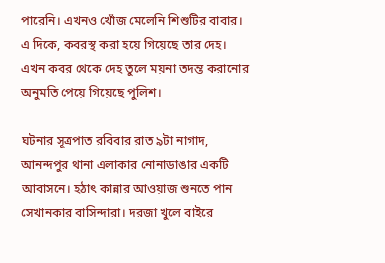পারেনি। এখনও খোঁজ মেলেনি শিশুটির বাবার। এ দিকে, কবরস্থ করা হয়ে গিয়েছে তার দেহ। এখন কবর থেকে দেহ তুলে ময়না তদন্ত করানোর অনুমতি পেয়ে গিয়েছে পুলিশ।

ঘটনার সূত্রপাত রবিবার রাত ৯টা নাগাদ, আনন্দপুর থানা এলাকার নোনাডাঙার একটি আবাসনে। হঠাৎ কান্নার আওয়াজ শুনতে পান সেখানকার বাসিন্দারা। দরজা খুলে বাইরে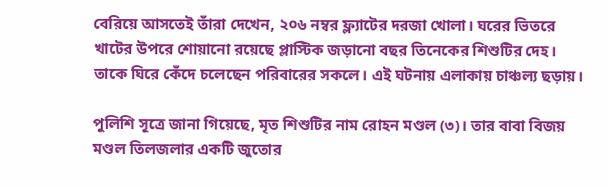বেরিয়ে আসতেই তাঁরা দেখেন, ২০৬ নম্বর ফ্ল্যাটের দরজা খোলা। ঘরের ভিতরে খাটের উপরে শোয়ানো রয়েছে প্লাস্টিক জড়ানো বছর তিনেকের শিশুটির দেহ। তাকে ঘিরে কেঁদে চলেছেন পরিবারের সকলে। এই ঘটনায় এলাকায় চাঞ্চল্য ছড়ায়।

পুলিশি সূত্রে জানা গিয়েছে, মৃত শিশুটির নাম রোহন মণ্ডল (৩)। তার বাবা বিজয় মণ্ডল তিলজলার একটি জুতোর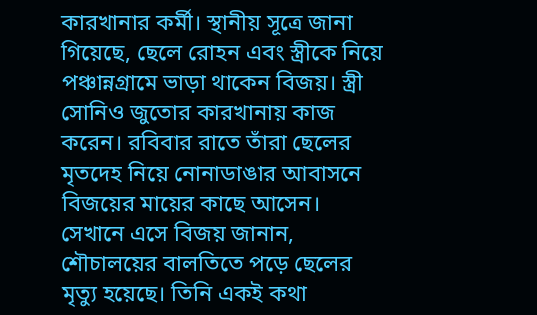কারখানার কর্মী। স্থানীয় সূত্রে জানা গিয়েছে, ছেলে রোহন এবং স্ত্রীকে নিয়ে পঞ্চান্নগ্রামে ভাড়া থাকেন বিজয়। স্ত্রী সোনিও জুতোর কারখানায় কাজ করেন। রবিবার রাতে তাঁরা ছেলের মৃতদেহ নিয়ে নোনাডাঙার আবাসনে বিজয়ের মায়ের কাছে আসেন। সেখানে এসে বিজয় জানান, শৌচালয়ের বালতিতে পড়ে ছেলের মৃত্যু হয়েছে। তিনি একই কথা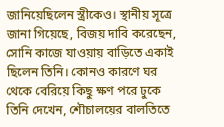জানিয়েছিলেন স্ত্রীকেও। স্থানীয় সূত্রে জানা গিয়েছে, বিজয় দাবি করেছেন, সোনি কাজে যাওয়ায় বাড়িতে একাই ছিলেন তিনি। কোনও কারণে ঘর থেকে বেরিয়ে কিছু ক্ষণ পরে ঢুকে তিনি দেখেন, শৌচালয়ের বালতিতে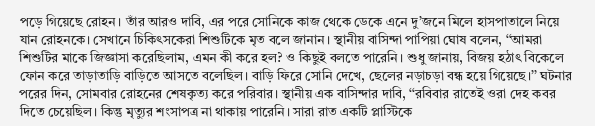পড়ে গিয়েছে রোহন। তাঁর আরও দাবি, এর পরে সোনিকে কাজ থেকে ডেকে এনে দু’জনে মিলে হাসপাতালে নিয়ে যান রোহনকে। সেখানে চিকিৎসকেরা শিশুটিকে মৃত বলে জানান। স্থানীয় বাসিন্দা পাপিয়া ঘোষ বলেন, ‘‘আমরা শিশুটির মাকে জিজ্ঞাসা করেছিলাম, এমন কী করে হল? ও কিছুই বলতে পারেনি। শুধু জানায়, বিজয় হঠাৎ বিকেলে ফোন করে তাড়াতাড়ি বাড়িতে আসতে বলেছিল। বাড়ি ফিরে সোনি দেখে, ছেলের নড়াচড়া বন্ধ হয়ে গিয়েছে।’’ ঘটনার পরের দিন, সোমবার রোহনের শেষকৃত্য করে পরিবার। স্থানীয় এক বাসিন্দার দাবি, ‘‘রবিবার রাতেই ওরা দেহ কবর দিতে চেয়েছিল। কিন্তু মৃত্যুর শংসাপত্র না থাকায় পারেনি। সারা রাত একটি প্লাস্টিকে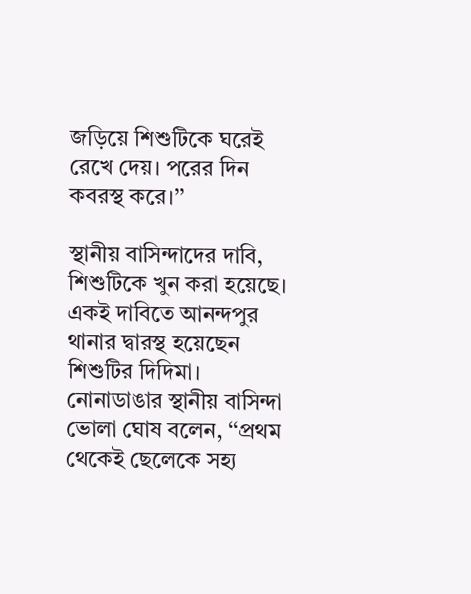জড়িয়ে শিশুটিকে ঘরেই রেখে দেয়। পরের দিন কবরস্থ করে।’’

স্থানীয় বাসিন্দাদের দাবি, শিশুটিকে খুন করা হয়েছে। একই দাবিতে আনন্দপুর থানার দ্বারস্থ হয়েছেন শিশুটির দিদিমা। নোনাডাঙার স্থানীয় বাসিন্দা ভোলা ঘোষ বলেন, ‘‘প্রথম থেকেই ছেলেকে সহ্য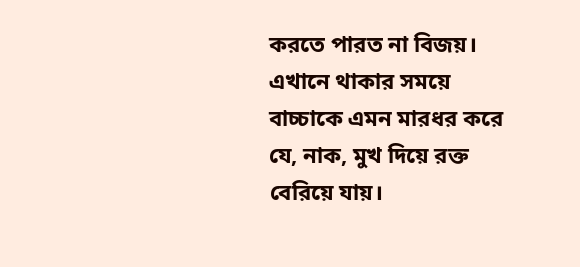করতে পারত না বিজয়। এখানে থাকার সময়ে বাচ্চাকে এমন মারধর করে যে, নাক, মুখ দিয়ে রক্ত বেরিয়ে যায়।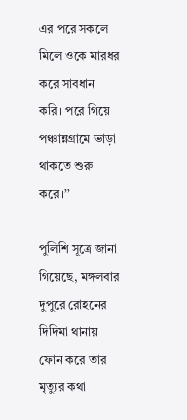এর পরে সকলে মিলে ওকে মারধর করে সাবধান করি। পরে গিয়ে পঞ্চান্নগ্রামে ভাড়া থাকতে শুরু করে।’’

পুলিশি সূত্রে জানা গিয়েছে, মঙ্গলবার দুপুরে রোহনের দিদিমা থানায় ফোন করে তার মৃত্যুর কথা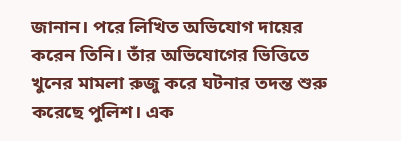জানান। পরে লিখিত অভিযোগ দায়ের করেন তিনি। তাঁর অভিযোগের ভিত্তিতে খুনের মামলা রুজু করে ঘটনার তদন্ত শুরু করেছে পুলিশ। এক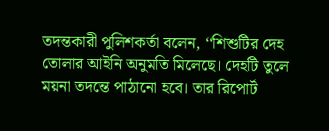তদন্তকারী পুলিশকর্তা বলেন, ‘‘শিশুটির দেহ তোলার আইনি অনুমতি মিলেছে। দেহটি তুলে ময়না তদন্তে পাঠানো হবে। তার রিপোর্ট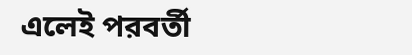এলেই পরবর্তী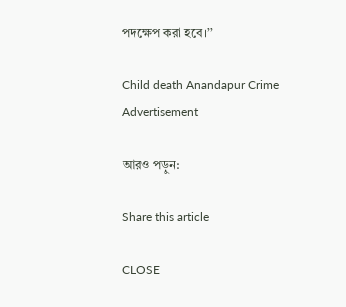পদক্ষেপ করা হবে।’’

Child death Anandapur Crime
Advertisement

আরও পড়ুন:

Share this article

CLOSE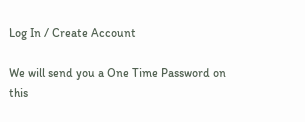Log In / Create Account

We will send you a One Time Password on this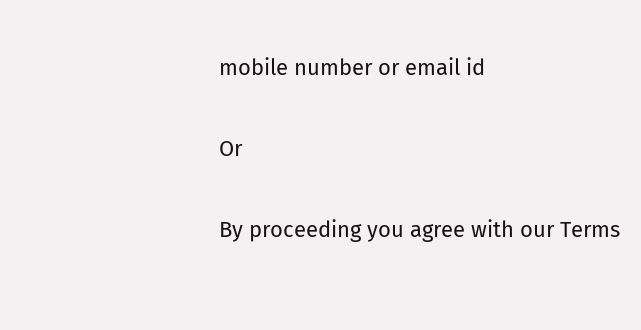mobile number or email id

Or

By proceeding you agree with our Terms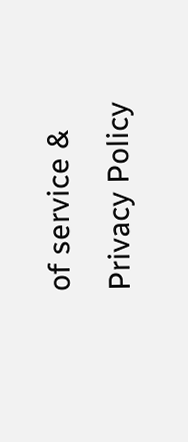of service & Privacy Policy